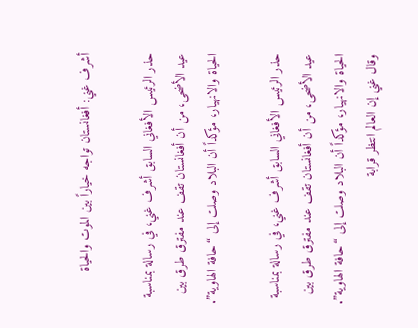أشرف غني: أفغانستان تواجه خياراً بين الموت والحياة

حذر الرئيس الأفغاني السابق أشرف غني، في رسالة بمناسبة عيد الأضحى، من أن أفغانستان تقف عند مفترق طرق بين الحياة والانهيار، مؤكداً أن البلاد وصلت إلى “حافة الهاوية”.

حذر الرئيس الأفغاني السابق أشرف غني، في رسالة بمناسبة عيد الأضحى، من أن أفغانستان تقف عند مفترق طرق بين الحياة والانهيار، مؤكداً أن البلاد وصلت إلى “حافة الهاوية”.
وقال غني إن العالم انتظر قرابة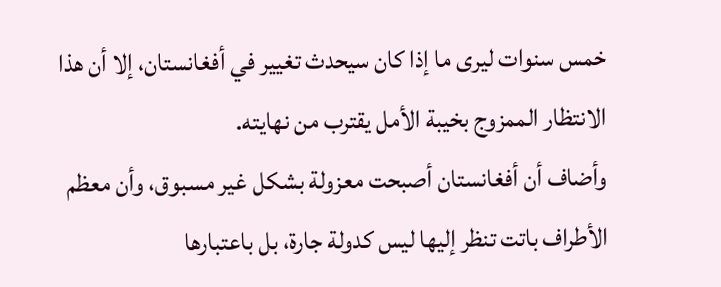خمس سنوات ليرى ما إذا كان سيحدث تغيير في أفغانستان، إلا أن هذا الانتظار الممزوج بخيبة الأمل يقترب من نهايته.
وأضاف أن أفغانستان أصبحت معزولة بشكل غير مسبوق، وأن معظم الأطراف باتت تنظر إليها ليس كدولة جارة، بل باعتبارها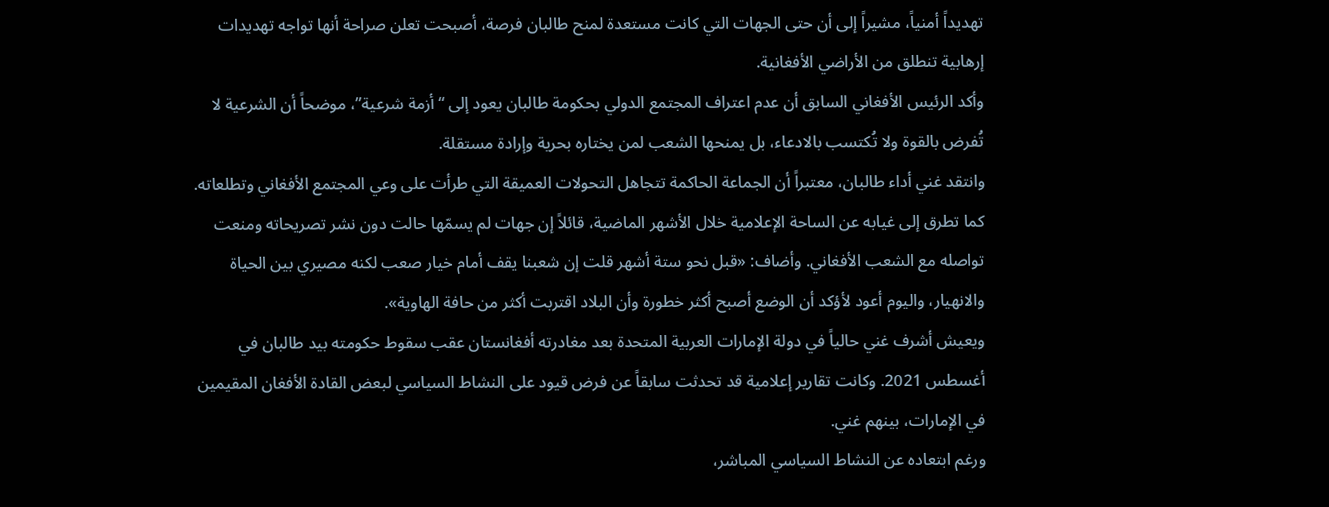تهديداً أمنياً، مشيراً إلى أن حتى الجهات التي كانت مستعدة لمنح طالبان فرصة، أصبحت تعلن صراحة أنها تواجه تهديدات إرهابية تنطلق من الأراضي الأفغانية.
وأكد الرئيس الأفغاني السابق أن عدم اعتراف المجتمع الدولي بحكومة طالبان يعود إلى “أزمة شرعية”، موضحاً أن الشرعية لا تُفرض بالقوة ولا تُكتسب بالادعاء، بل يمنحها الشعب لمن يختاره بحرية وإرادة مستقلة.
وانتقد غني أداء طالبان، معتبراً أن الجماعة الحاكمة تتجاهل التحولات العميقة التي طرأت على وعي المجتمع الأفغاني وتطلعاته.
كما تطرق إلى غيابه عن الساحة الإعلامية خلال الأشهر الماضية، قائلاً إن جهات لم يسمّها حالت دون نشر تصريحاته ومنعت تواصله مع الشعب الأفغاني. وأضاف: «قبل نحو ستة أشهر قلت إن شعبنا يقف أمام خيار صعب لكنه مصيري بين الحياة والانهيار، واليوم أعود لأؤكد أن الوضع أصبح أكثر خطورة وأن البلاد اقتربت أكثر من حافة الهاوية».
ويعيش أشرف غني حالياً في دولة الإمارات العربية المتحدة بعد مغادرته أفغانستان عقب سقوط حكومته بيد طالبان في أغسطس 2021. وكانت تقارير إعلامية قد تحدثت سابقاً عن فرض قيود على النشاط السياسي لبعض القادة الأفغان المقيمين في الإمارات، بينهم غني.
ورغم ابتعاده عن النشاط السياسي المباشر،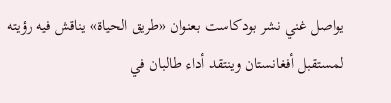يواصل غني نشر بودكاست بعنوان «طريق الحياة» يناقش فيه رؤيته لمستقبل أفغانستان وينتقد أداء طالبان في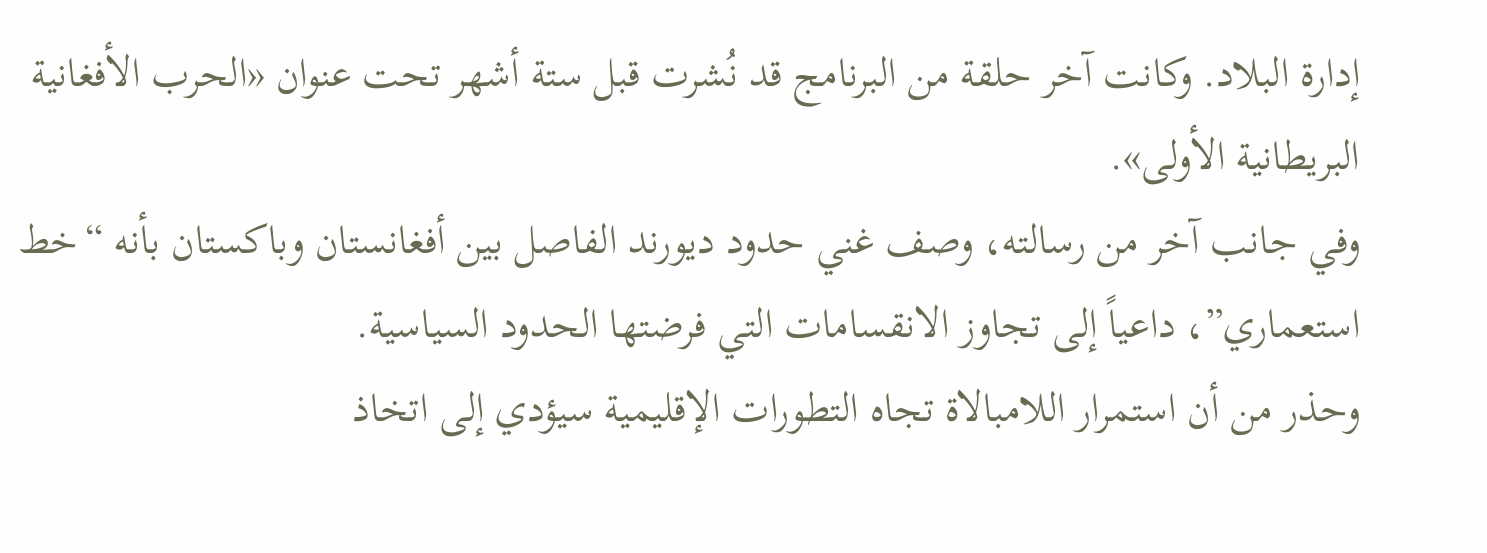إدارة البلاد. وكانت آخر حلقة من البرنامج قد نُشرت قبل ستة أشهر تحت عنوان «الحرب الأفغانية البريطانية الأولى».
وفي جانب آخر من رسالته، وصف غني حدود ديورند الفاصل بين أفغانستان وباكستان بأنه “خط استعماري”، داعياً إلى تجاوز الانقسامات التي فرضتها الحدود السياسية.
وحذر من أن استمرار اللامبالاة تجاه التطورات الإقليمية سيؤدي إلى اتخاذ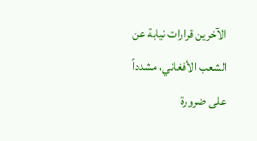الآخرين قرارات نيابة عن الشعب الأفغاني، مشدداً على ضرورة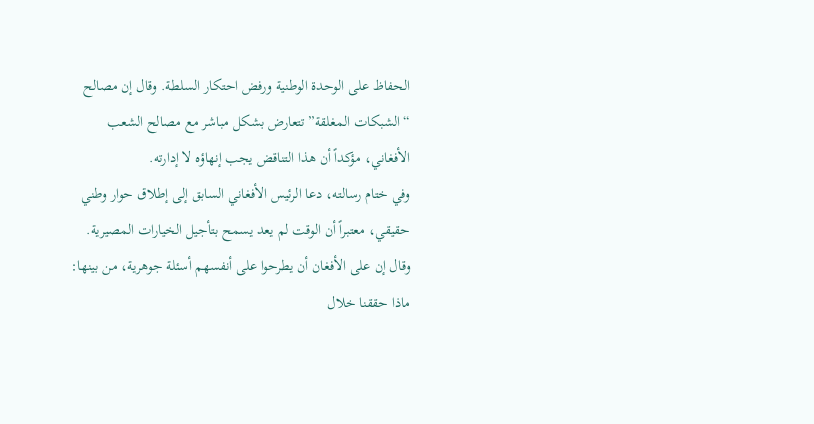الحفاظ على الوحدة الوطنية ورفض احتكار السلطة. وقال إن مصالح “الشبكات المغلقة” تتعارض بشكل مباشر مع مصالح الشعب الأفغاني، مؤكداً أن هذا التناقض يجب إنهاؤه لا إدارته.
وفي ختام رسالته، دعا الرئيس الأفغاني السابق إلى إطلاق حوار وطني حقيقي، معتبراً أن الوقت لم يعد يسمح بتأجيل الخيارات المصيرية. وقال إن على الأفغان أن يطرحوا على أنفسهم أسئلة جوهرية، من بينها: ماذا حققنا خلال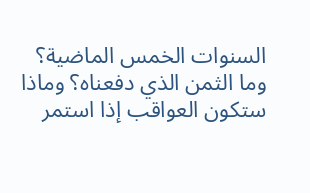السنوات الخمس الماضية؟ وما الثمن الذي دفعناه؟ وماذا ستكون العواقب إذا استمر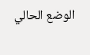الوضع الحالي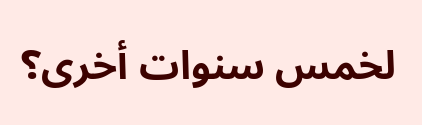لخمس سنوات أخرى؟